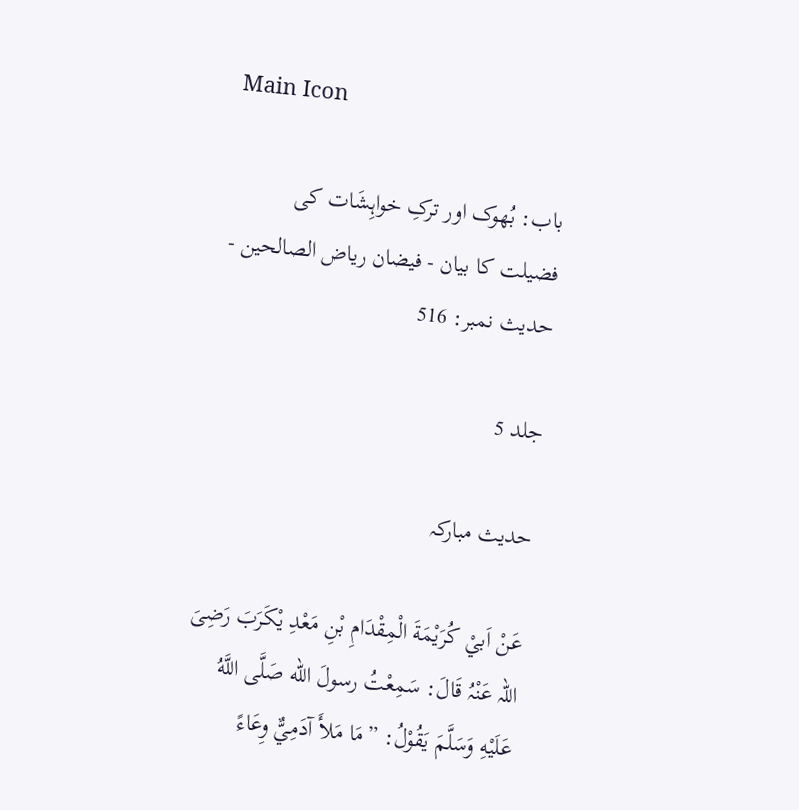Main Icon

باب: بُھوک اور ترکِ خواہِشَات کی فضیلت کا بیان - فیضان ریاض الصالحین - حدیث نمبر: 516

جلد 5

حدیث مبارکہ

عَنْ اَبيْ كُرَيْمَةَ الْمِقْدَامِ بْنِ مَعْدِ يْكَرَبَ رَضِیَ اللہ عَنْہُ قَالَ: سَمِعْتُ رسولَ الله صَلَّى اللَّهُ عَلَيْهِ وَسَلَّمَ يَقُوْلُ: ”مَا مَلأَ آدَمِيٌّ وِعَاءً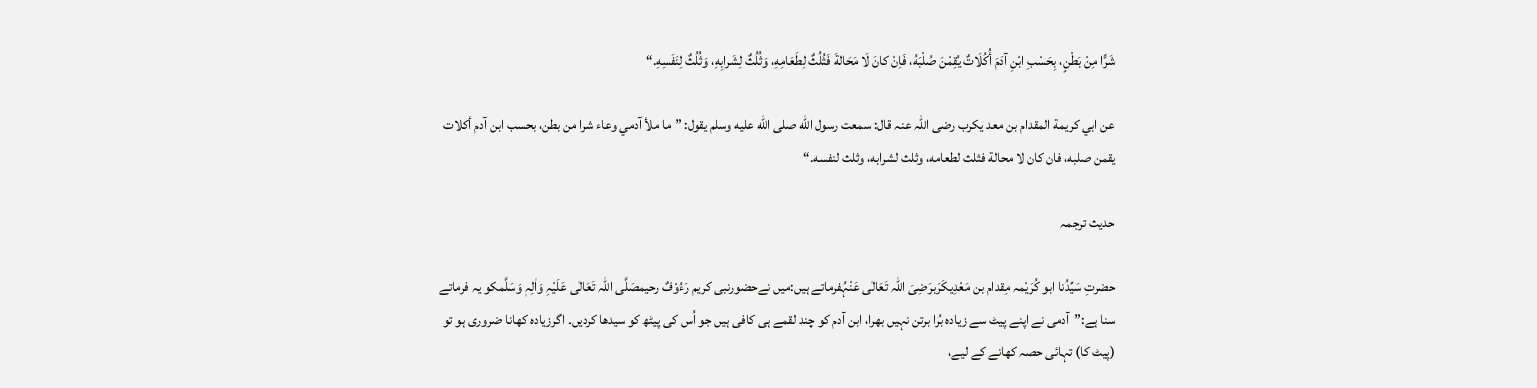شَرًّا مِنْ بَطْنٍ، بِحَسْبِ ابْنِ آدَمَ أُكُلَاتٌ يُقِمْنَ صُلْبَهُ، فَاِنْ كانَ لَا مَحَالةَ فَثُلُثٌ لِطَعَامِهِ، وَثُلُثٌ لِشَرابِهِ، وَثُلُثٌ لِنَفَسِهِ.“

عن ابي كريمة المقدام بن معد يكرب رضی اللہ عنہ قال: سمعت رسول الله صلى الله عليه وسلم يقول: ”ما ملأ آدمي وعاء شرا من بطن، بحسب ابن آدم أكلات يقمن صلبه، فان كان لا محالة فثلث لطعامه، وثلث لشرابه، وثلث لنفسه.“

حدیث ترجمہ

حضرتِ سَیِّدُنا ابو کُرَیْمہ مِقدام بن مَعْدِیکَرَبرَضِیَ اللہ تَعَالٰی عَنْہُفرماتے ہیں:میں نےحضورنبی کریم رَءُوْفٌ رحیمصَلَّی اللہ تَعَالٰی عَلَیْہِ وَاٰلِہٖ وَسَلَّمکو یہ فرماتے سنا ہے:”آدمی نے اپنے پیٹ سے زیادہ بُرا برتن نہیں بھرا، ابن آدم کو چند لقمے ہی کافی ہیں جو اُس کی پیٹھ کو سیدھا کردیں۔ اگرزیادہ کھانا ضروری ہو تو (پیٹ کا) تہائی حصہ کھانے کے لیے،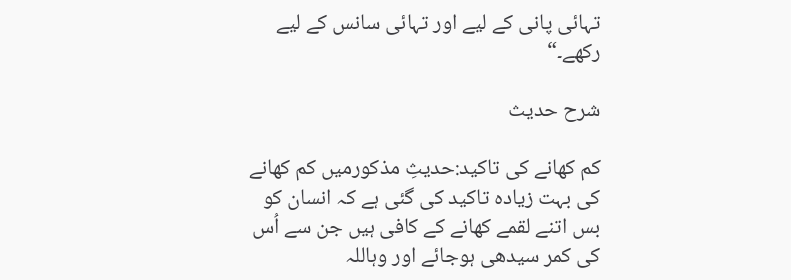تہائی پانی کے لیے اور تہائی سانس کے لیے رکھے۔“

شرح حدیث

کم کھانے کی تاکید:حدیثِ مذکورمیں کم کھانے کی بہت زیادہ تاکید کی گئی ہے کہ انسان کو بس اتنے لقمے کھانے کے کافی ہیں جن سے اُس کی کمر سیدھی ہوجائے اور وہاللہ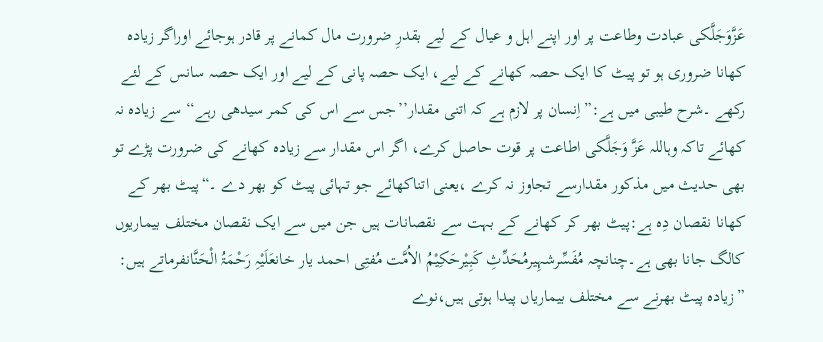عَزَّوَجَلَّکی عبادت وطاعت پر اور اپنے اہل و عیال کے لیے بقدرِ ضرورت مال کمانے پر قادر ہوجائے اوراگر زیادہ کھانا ضروری ہو تو پیٹ کا ایک حصہ کھانے کے لیے، ایک حصہ پانی کے لیے اور ایک حصہ سانس کے لئے رکھے ۔شرح طیبی میں ہے:”اِنسان پر لازم ہے کہ اتنی مقدار’’جس سے اس کی کمر سیدھی رہے‘‘سے زیادہ نہ کھائے تاکہ وہاللہ عَزَّ وَجَلَّکی اطاعت پر قوت حاصل کرے، اگر اس مقدار سے زیادہ کھانے کی ضرورت پڑے تو بھی حدیث میں مذکور مقدارسے تجاوز نہ کرے ،یعنی اتناکھائے جو تہائی پیٹ کو بھر دے ۔“پیٹ بھر کے کھانا نقصان دِہ ہے:پیٹ بھر کر کھانے کے بہت سے نقصانات ہیں جن میں سے ایک نقصان مختلف بیماریوں کالگ جانا بھی ہے۔چنانچہ مُفَسِّرشہِیرمُحَدِّثِ کَبِیْرحَکِیْمُ الاُمَّت مُفتِی احمد یار خانعَلَیْہِ رَحْمَۃُ الْحَنَّانفرماتے ہیں: ”زیادہ پیٹ بھرنے سے مختلف بیماریاں پیدا ہوتی ہیں،نوے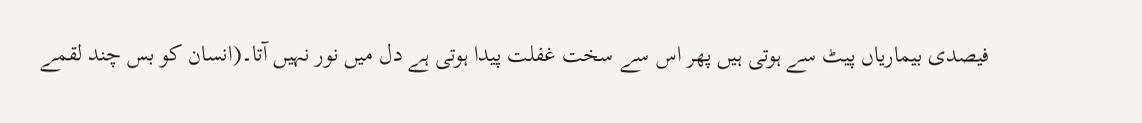فیصدی بیماریاں پیٹ سے ہوتی ہیں پھر اس سے سخت غفلت پیدا ہوتی ہے دل میں نور نہیں آتا۔(انسان کو بس چند لقمے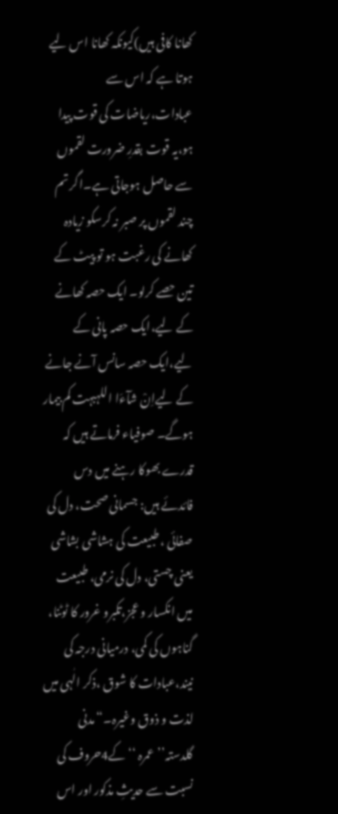کھانا کافی ہیں)کیونکہ کھانا اس لیے ہوتا ہے کہ اس سے عبادات،ریاضات کی قوت پیدا ہو،یہ قوت بقدرِ ضرورت لقموں سے حاصل ہوجاتی ہے۔اگر تم چند لقموں پر صبر نہ کرسکو زیادہ کھانے کی رغبت ہو تو پیٹ کے تین حصے کرلو۔ ایک حصہ کھانے کے لیے،ایک حصہ پانی کے لیے،ایک حصہ سانس آنے جانے کے لیےاِنْ شآءَا اللہبہت کم بیمار ہوگے۔ صوفیاء فرماتے ہیں کہ قدرے بھوکا رہنے میں دس فائدئے ہیں: جسمانی صحت، دل کی صفائی ،طبیعت کی ہشاشی بشاشی یعنی چستی، دل کی نرمی، طبیعت میں انکسار و عجز،تکبرو غرور کا ٹوٹنا، گناہوں کی کمی، درمیانی درجہ کی نیند،عبادات کا شوق ،ذکر الٰہی میں لذت و ذوق وغیرہ۔“مدنی گلدستہ’’عمرہ ‘‘کے4حروف کی نسبت سے حدیثِ مذکور اور اس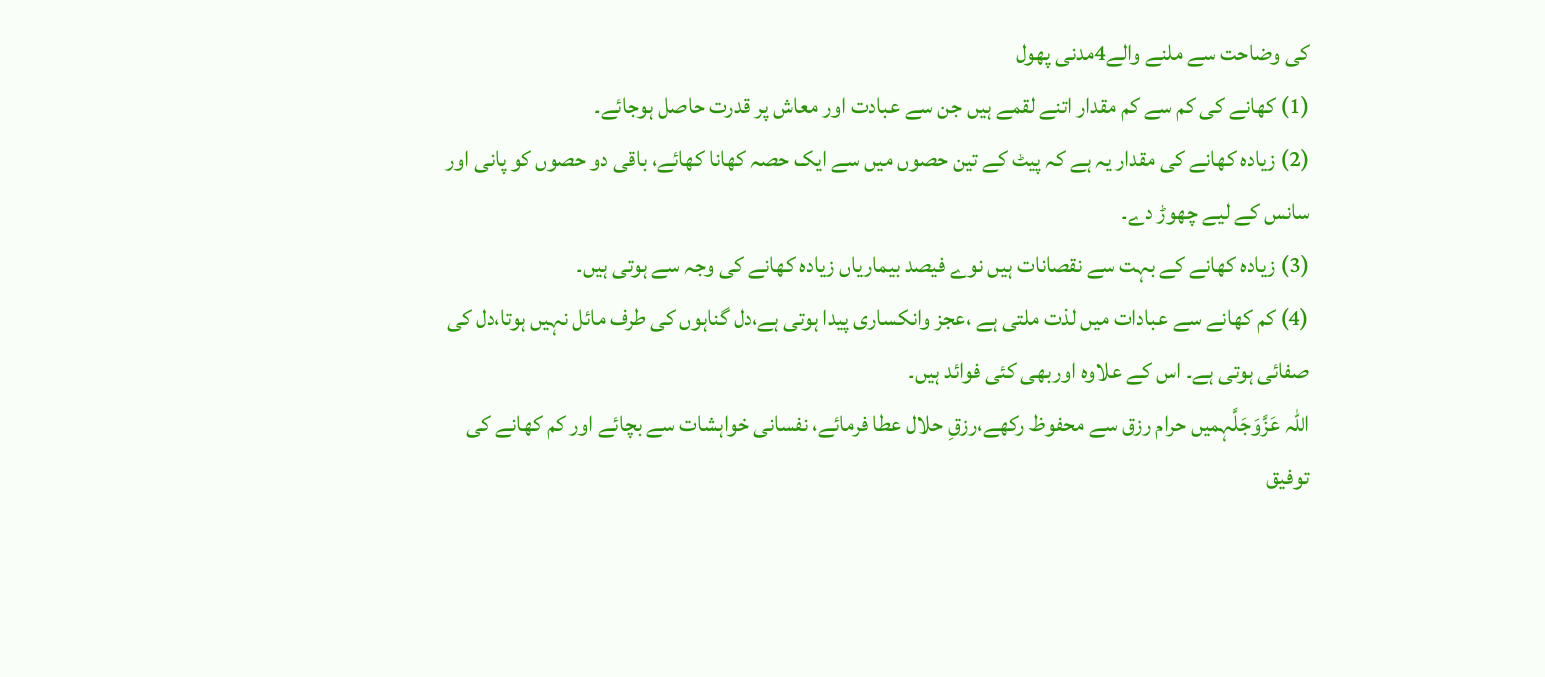کی وضاحت سے ملنے والے4مدنی پھول
(1) کھانے کی کم سے کم مقدار اتنے لقمے ہیں جن سے عبادت اور معاش پر قدرت حاصل ہوجائے۔
(2) زیادہ کھانے کی مقدار یہ ہے کہ پیٹ کے تین حصوں میں سے ایک حصہ کھانا کھائے، باقی دو حصوں کو پانی اور سانس کے لیے چھوڑ دے۔
(3) زیادہ کھانے کے بہت سے نقصانات ہیں نوے فیصد بیماریاں زیادہ کھانے کی وجہ سے ہوتی ہیں۔
(4) کم کھانے سے عبادات میں لذت ملتی ہے ،عجز وانکساری پیدا ہوتی ہے،دل گناہوں کی طرف مائل نہیں ہوتا،دل کی صفائی ہوتی ہے۔ اس کے علاوہ اوربھی کئی فوائد ہیں۔
اللہ عَزَّوَجَلَّہمیں حرام رزق سے محفوظ رکھے،رزقِ حلال عطا فرمائے، نفسانی خواہشات سے بچائے اور کم کھانے کی توفیق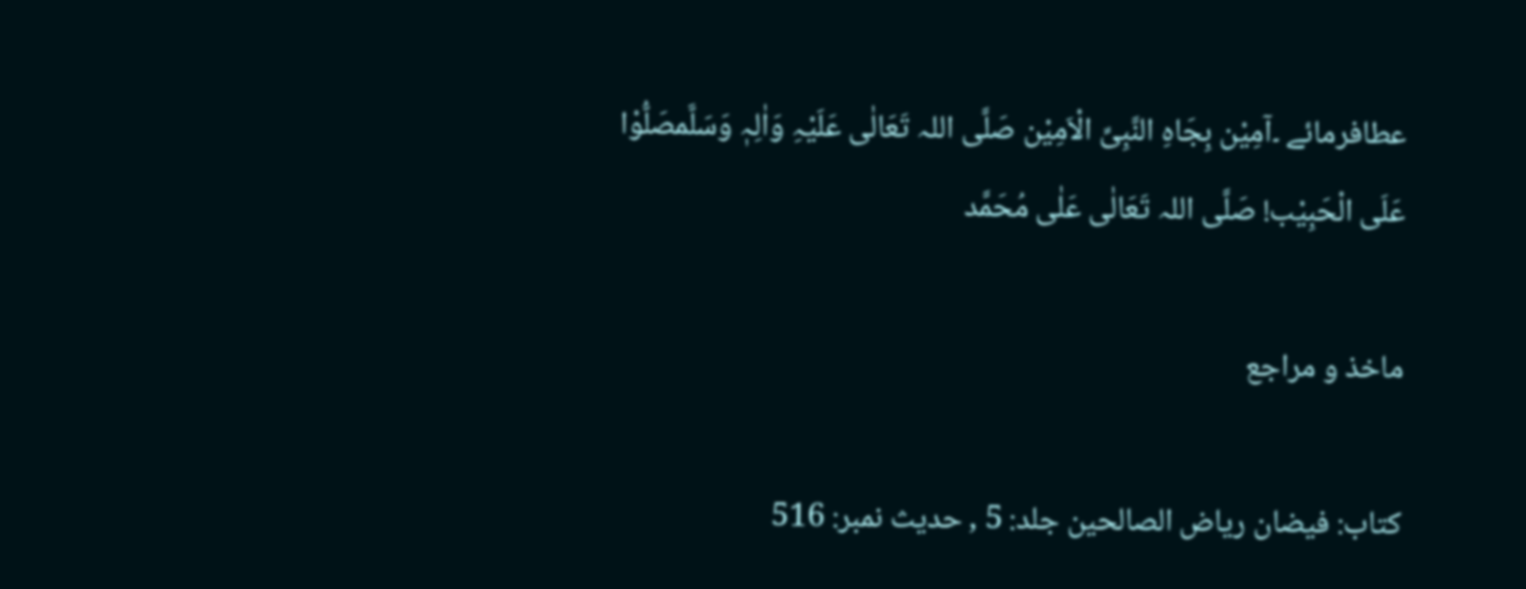عطافرمائے ۔آمِیْن بِجَاہِ النَّبِیِّ الْاَمِیْن صَلَّی اللہ تَعَالٰی عَلَیْہِ وَاٰلِہٖ وَسَلَّمصَلُّوْا عَلَی الْحَبِیْب! صَلَّی اللہ تَعَالٰی عَلٰی مُحَمَّد

ماخذ و مراجع

کتاب: فیضان ریاض الصالحین جلد: 5 , حدیث نمبر: 516